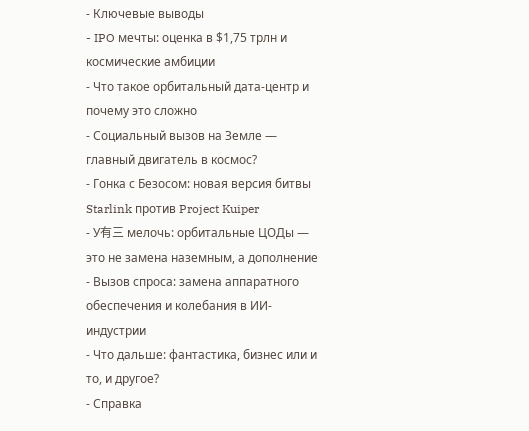- Ключевые выводы
- IPO мечты: оценка в $1,75 трлн и космические амбиции
- Что такое орбитальный дата-центр и почему это сложно
- Социальный вызов на Земле — главный двигатель в космос?
- Гонка с Безосом: новая версия битвы Starlink против Project Kuiper
- У有三 мелочь: орбитальные ЦОДы — это не замена наземным, а дополнение
- Вызов спроса: замена аппаратного обеспечения и колебания в ИИ-индустрии
- Что дальше: фантастика, бизнес или и то, и другое?
- Справка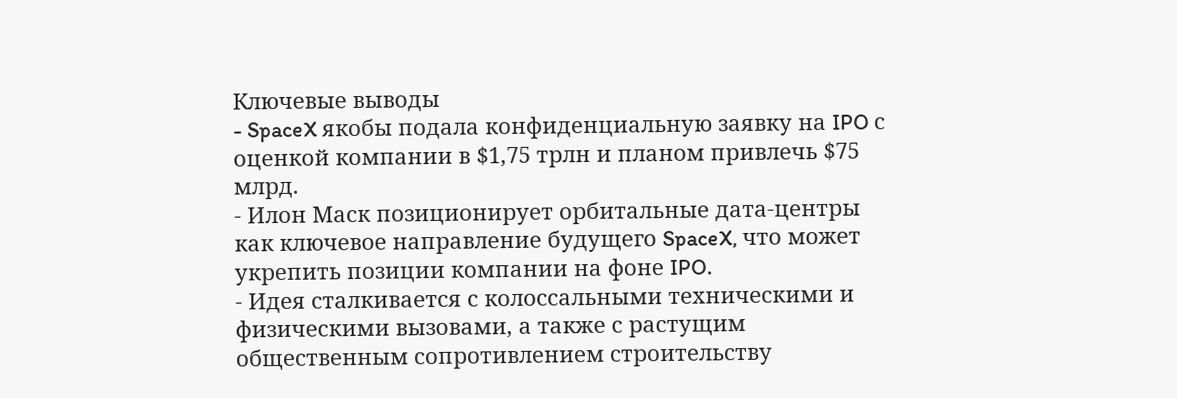Ключевые выводы
- SpaceX якобы подала конфиденциальную заявку на IPO с оценкой компании в $1,75 трлн и планом привлечь $75 млрд.
- Илон Маск позиционирует орбитальные дата-центры как ключевое направление будущего SpaceX, что может укрепить позиции компании на фоне IPO.
- Идея сталкивается с колоссальными техническими и физическими вызовами, а также с растущим общественным сопротивлением строительству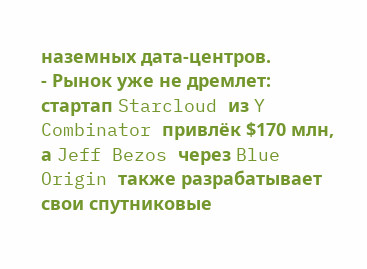наземных дата-центров.
- Рынок уже не дремлет: стартап Starcloud из Y Combinator привлёк $170 млн, а Jeff Bezos через Blue Origin также разрабатывает свои спутниковые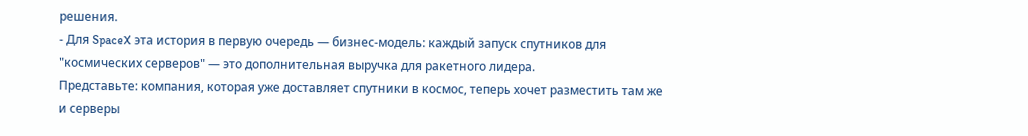решения.
- Для SpaceX эта история в первую очередь — бизнес-модель: каждый запуск спутников для "космических серверов" — это дополнительная выручка для ракетного лидера.
Представьте: компания, которая уже доставляет спутники в космос, теперь хочет разместить там же и серверы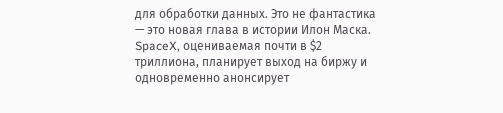для обработки данных. Это не фантастика — это новая глава в истории Илон Маска. SpaceX, оцениваемая почти в $2 триллиона, планирует выход на биржу и одновременно анонсирует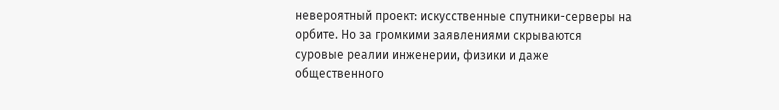невероятный проект: искусственные спутники-серверы на орбите. Но за громкими заявлениями скрываются суровые реалии инженерии, физики и даже общественного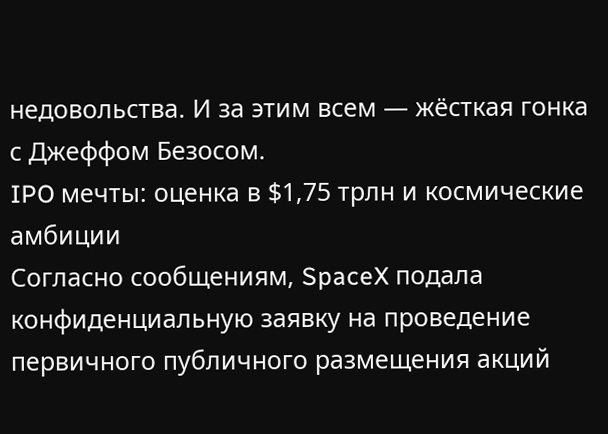недовольства. И за этим всем — жёсткая гонка с Джеффом Безосом.
IPO мечты: оценка в $1,75 трлн и космические амбиции
Согласно сообщениям, SpaceX подала конфиденциальную заявку на проведение первичного публичного размещения акций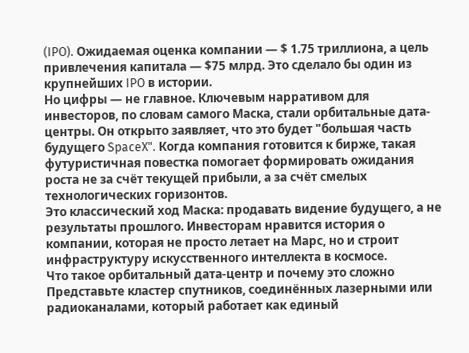(IPO). Ожидаемая оценка компании — $ 1.75 триллиона, а цель привлечения капитала — $75 млрд. Это сделало бы один из крупнейших IPO в истории.
Но цифры — не главное. Ключевым нарративом для инвесторов, по словам самого Маска, стали орбитальные дата-центры. Он открыто заявляет, что это будет "большая часть будущего SpaceX". Когда компания готовится к бирже, такая футуристичная повестка помогает формировать ожидания роста не за счёт текущей прибыли, а за счёт смелых технологических горизонтов.
Это классический ход Маска: продавать видение будущего, а не результаты прошлого. Инвесторам нравится история о компании, которая не просто летает на Марс, но и строит инфраструктуру искусственного интеллекта в космосе.
Что такое орбитальный дата-центр и почему это сложно
Представьте кластер спутников, соединённых лазерными или радиоканалами, который работает как единый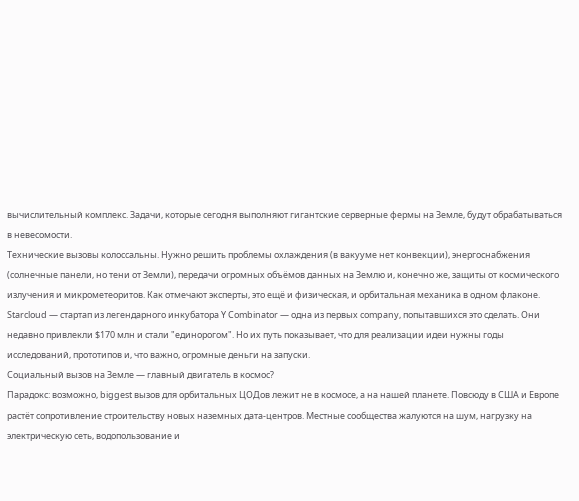вычислительный комплекс. Задачи, которые сегодня выполняют гигантские серверные фермы на Земле, будут обрабатываться в невесомости.
Технические вызовы колоссальны. Нужно решить проблемы охлаждения (в вакууме нет конвекции), энергоснабжения (солнечные панели, но тени от Земли), передачи огромных объёмов данных на Землю и, конечно же, защиты от космического излучения и микрометеоритов. Как отмечают эксперты, это ещё и физическая, и орбитальная механика в одном флаконе.
Starcloud — стартап из легендарного инкубатора Y Combinator — одна из первых company, попытавшихся это сделать. Они недавно привлекли $170 млн и стали "единорогом". Но их путь показывает, что для реализации идеи нужны годы исследований, прототипов и, что важно, огромные деньги на запуски.
Социальный вызов на Земле — главный двигатель в космос?
Парадокс: возможно, biggest вызов для орбитальных ЦОДов лежит не в космосе, а на нашей планете. Повсюду в США и Европе растёт сопротивление строительству новых наземных дата-центров. Местные сообщества жалуются на шум, нагрузку на электрическую сеть, водопользование и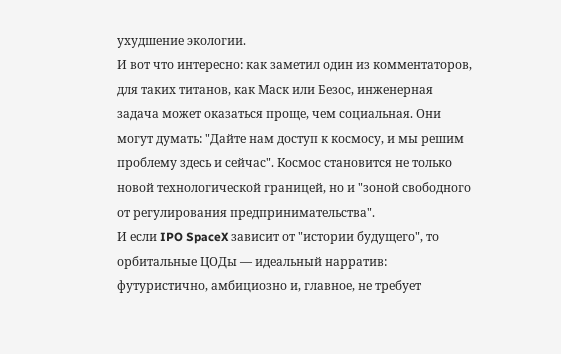ухудшение экологии.
И вот что интересно: как заметил один из комментаторов, для таких титанов, как Маск или Безос, инженерная задача может оказаться проще, чем социальная. Они могут думать: "Дайте нам доступ к космосу, и мы решим проблему здесь и сейчас". Космос становится не только новой технологической границей, но и "зоной свободного от регулирования предпринимательства".
И если IPO SpaceX зависит от "истории будущего", то орбитальные ЦОДы — идеальный нарратив: футуристично, амбициозно и, главное, не требует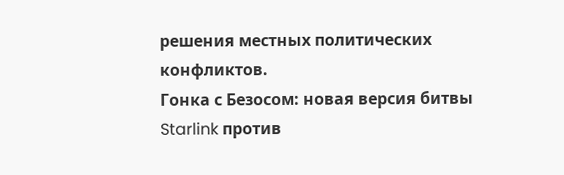решения местных политических конфликтов.
Гонка с Безосом: новая версия битвы Starlink против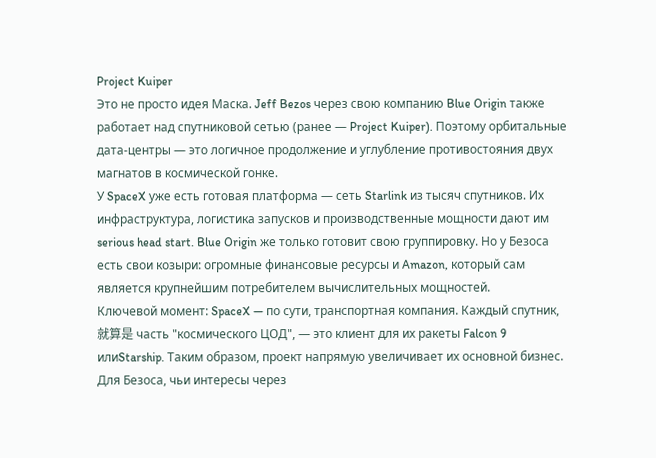Project Kuiper
Это не просто идея Маска. Jeff Bezos через свою компанию Blue Origin также работает над спутниковой сетью (ранее — Project Kuiper). Поэтому орбитальные дата-центры — это логичное продолжение и углубление противостояния двух магнатов в космической гонке.
У SpaceX уже есть готовая платформа — сеть Starlink из тысяч спутников. Их инфраструктура, логистика запусков и производственные мощности дают им serious head start. Blue Origin же только готовит свою группировку. Но у Безоса есть свои козыри: огромные финансовые ресурсы и Amazon, который сам является крупнейшим потребителем вычислительных мощностей.
Ключевой момент: SpaceX — по сути, транспортная компания. Каждый спутник,就算是 часть "космического ЦОД", — это клиент для их ракеты Falcon 9 илиStarship. Таким образом, проект напрямую увеличивает их основной бизнес. Для Безоса, чьи интересы через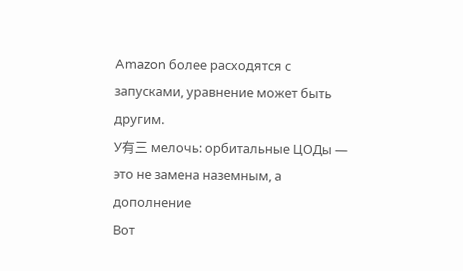Amazon более расходятся с запусками, уравнение может быть другим.
У有三 мелочь: орбитальные ЦОДы — это не замена наземным, а дополнение
Вот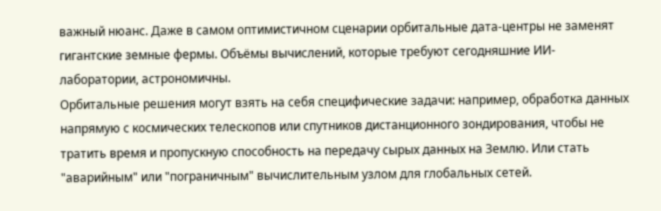важный нюанс. Даже в самом оптимистичном сценарии орбитальные дата-центры не заменят гигантские земные фермы. Объёмы вычислений, которые требуют сегодняшние ИИ-лаборатории, астрономичны.
Орбитальные решения могут взять на себя специфические задачи: например, обработка данных напрямую с космических телескопов или спутников дистанционного зондирования, чтобы не тратить время и пропускную способность на передачу сырых данных на Землю. Или стать "аварийным" или "пограничным" вычислительным узлом для глобальных сетей.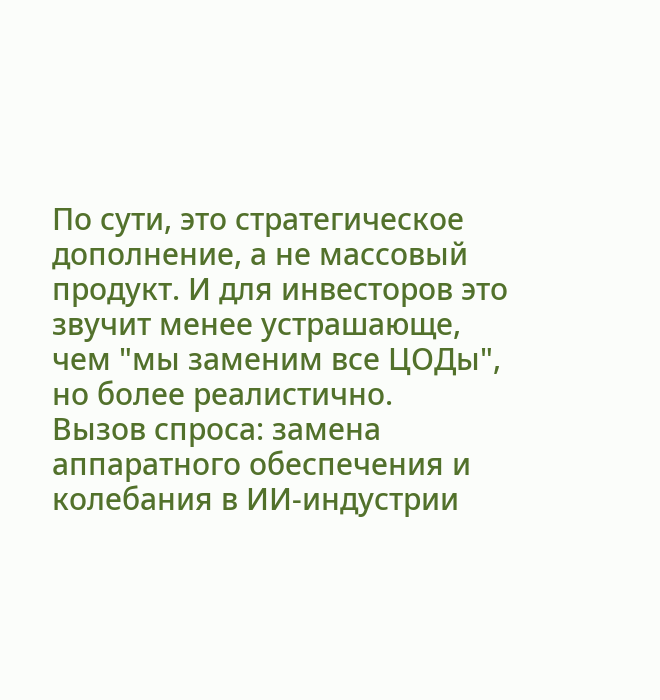По сути, это стратегическое дополнение, а не массовый продукт. И для инвесторов это звучит менее устрашающе, чем "мы заменим все ЦОДы", но более реалистично.
Вызов спроса: замена аппаратного обеспечения и колебания в ИИ-индустрии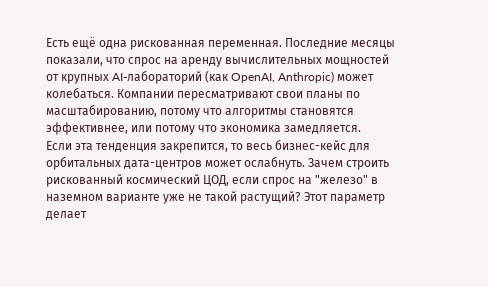Есть ещё одна рискованная переменная. Последние месяцы показали, что спрос на аренду вычислительных мощностей от крупных AI-лабораторий (как OpenAI, Anthropic) может колебаться. Компании пересматривают свои планы по масштабированию, потому что алгоритмы становятся эффективнее, или потому что экономика замедляется.
Если эта тенденция закрепится, то весь бизнес-кейс для орбитальных дата-центров может ослабнуть. Зачем строить рискованный космический ЦОД, если спрос на "железо" в наземном варианте уже не такой растущий? Этот параметр делает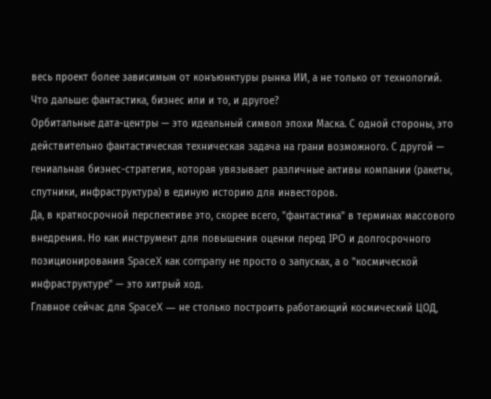весь проект более зависимым от конъюнктуры рынка ИИ, а не только от технологий.
Что дальше: фантастика, бизнес или и то, и другое?
Орбитальные дата-центры — это идеальный символ эпохи Маска. С одной стороны, это действительно фантастическая техническая задача на грани возможного. С другой — гениальная бизнес-стратегия, которая увязывает различныe активы компании (ракеты, спутники, инфраструктура) в единую историю для инвесторов.
Да, в краткосрочной перспективе это, скорее всего, "фантастика" в терминах массового внедрения. Но как инструмент для повышения оценки перед IPO и долгосрочного позиционирования SpaceX как company не просто о запусках, а о "космической инфраструктуре" — это хитрый ход.
Главное сейчас для SpaceX — не столько построить работающий космический ЦОД,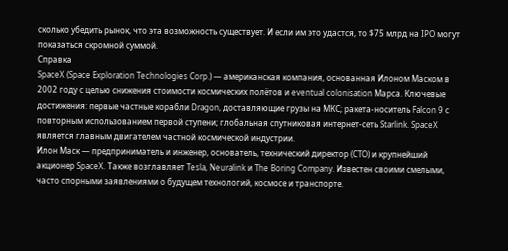сколько убедить рынок, что эта возможность существует. И если им это удастся, то $75 млрд на IPO могут показаться скромной суммой.
Справка
SpaceX (Space Exploration Technologies Corp.) — американская компания, основанная Илоном Маском в 2002 году с целью снижения стоимости космических полётов и eventual colonisation Марса. Ключевые достижения: первые частные корабли Dragon, доставляющие грузы на МКС; ракета-носитель Falcon 9 с повторным использованием первой ступени; глобальная спутниковая интернет-сеть Starlink. SpaceX является главным двигателем частной космической индустрии.
Илон Маск — предприниматель и инженер, основатель, технический директор (CTO) и крупнейший акционер SpaceX. Также возглавляет Tesla, Neuralink и The Boring Company. Известен своими смелыми, часто спорными заявлениями о будущем технологий, космосе и транспорте.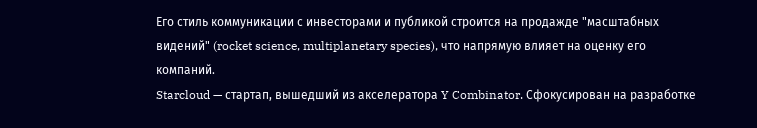Его стиль коммуникации с инвесторами и публикой строится на продажде "масштабных видений" (rocket science, multiplanetary species), что напрямую влияет на оценку его компаний.
Starcloud — стартап, вышедший из акселератора Y Combinator. Сфокусирован на разработке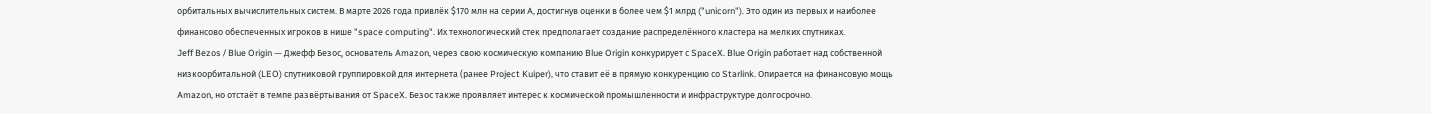орбитальных вычислительных систем. В марте 2026 года привлёк $170 млн на серии A, достигнув оценки в более чем $1 млрд ("unicorn"). Это один из первых и наиболее финансово обеспеченных игроков в нише "space computing". Их технологический стек предполагает создание распределённого кластера на мелких спутниках.
Jeff Bezos / Blue Origin — Джефф Безос, основатель Amazon, через свою космическую компанию Blue Origin конкурирует с SpaceX. Blue Origin работает над собственной низкоорбитальной (LEO) спутниковой группировкой для интернета (ранее Project Kuiper), что ставит её в прямую конкуренцию со Starlink. Опирается на финансовую мощь Amazon, но отстаёт в темпе развёртывания от SpaceX. Безос также проявляет интерес к космической промышленности и инфраструктуре долгосрочно.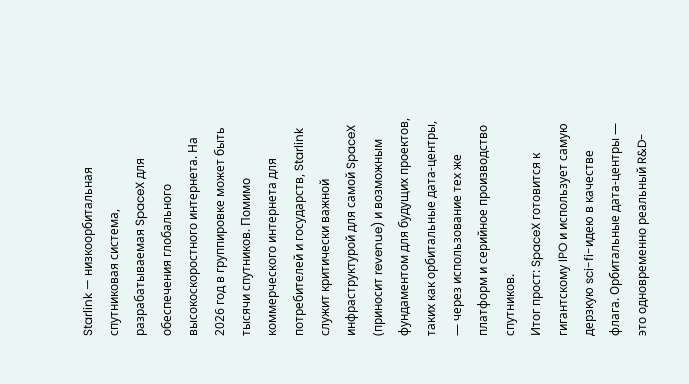Starlink — низкоорбитальная спутниковая система, разрабатываемая SpaceX для обеспечения глобального высокоскоростного интернета. На 2026 год в группировке может быть тысячи спутников. Помимо коммерческого интернета для потребителей и государств, Starlink служит критически важной инфраструктурой для самой SpaceX (приносит revenue) и возможным фундаментом для будущих проектов, таких как орбитальные дата-центры, — через использование тех же платформ и серийное производство спутников.
Итог прост: SpaceX готовится к гигантскому IPO и использует самую дерзкую sci-fi-идею в качестве флага. Орбитальные дата-центры — это одновременно реальный R&D-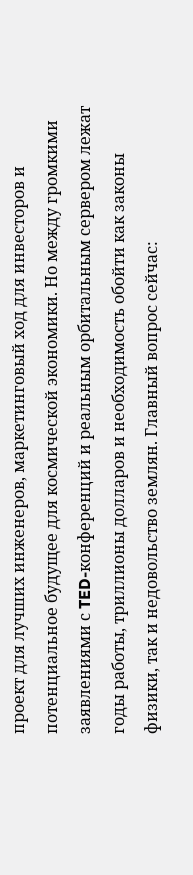проект для лучших инженеров, маркетинговый ход для инвесторов и потенциальное будущее для космической экономики. Но между громкими заявлениями с TED-конференций и реальным орбитальным сервером лежат годы работы, триллионы долларов и необходимость обойти как законы физики, так и недовольство землян. Главный вопрос сейчас: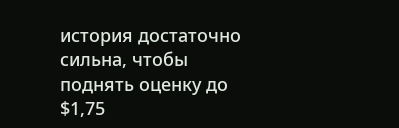история достаточно сильна, чтобы поднять оценку до $1,75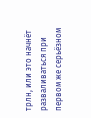трлн, или это начнёт разваливаться при первом же серьёзном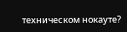техническом нокауте?